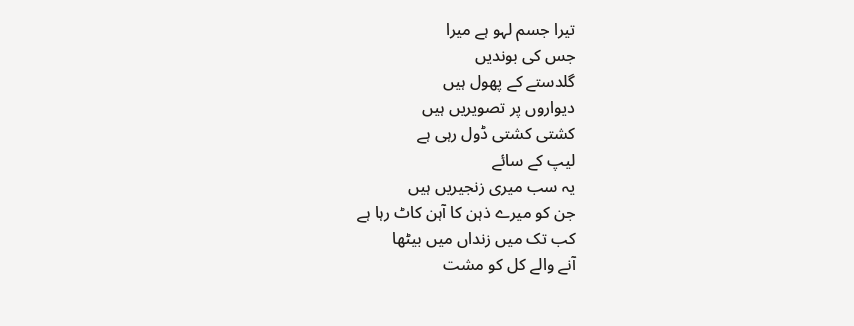تیرا جسم لہو ہے میرا
جس کی بوندیں
گلدستے کے پھول ہیں
دیواروں پر تصویریں ہیں
کشتی کشتی ڈول رہی ہے
لیپ کے سائے
یہ سب میری زنجیریں ہیں
جن کو میرے ذہن کا آہن کاٹ رہا ہے
کب تک میں زنداں میں بیٹھا
آنے والے کل کو مشت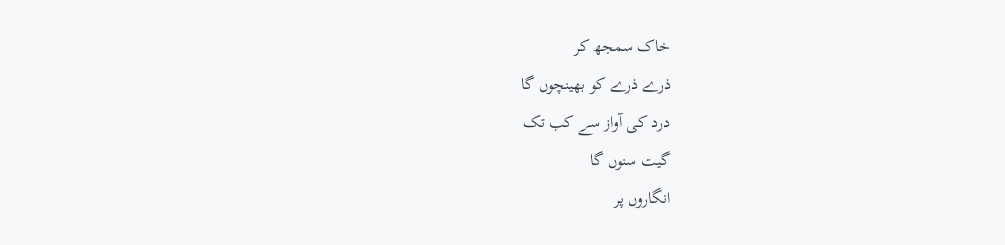خاک سمجھ کر
ذرے ذرے کو بھینچوں گا
درد کی آواز سے کب تک
گیت سنوں گا
انگاروں پر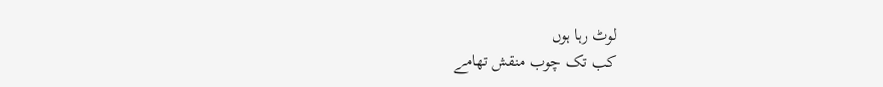لوٹ رہا ہوں
کب تک چوب منقش تھامے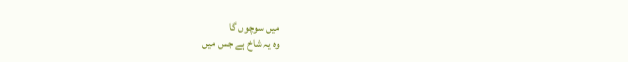میں سوچوں گا
وہ یہ شاخ ہے جس میں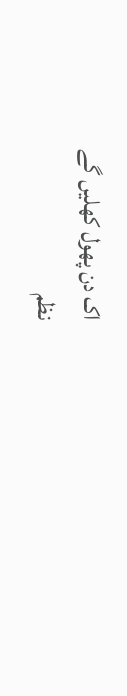اک دن پھول کھلیں گے
نظم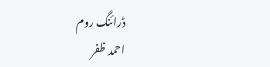ڈرائنگ روم
احمد ظفر